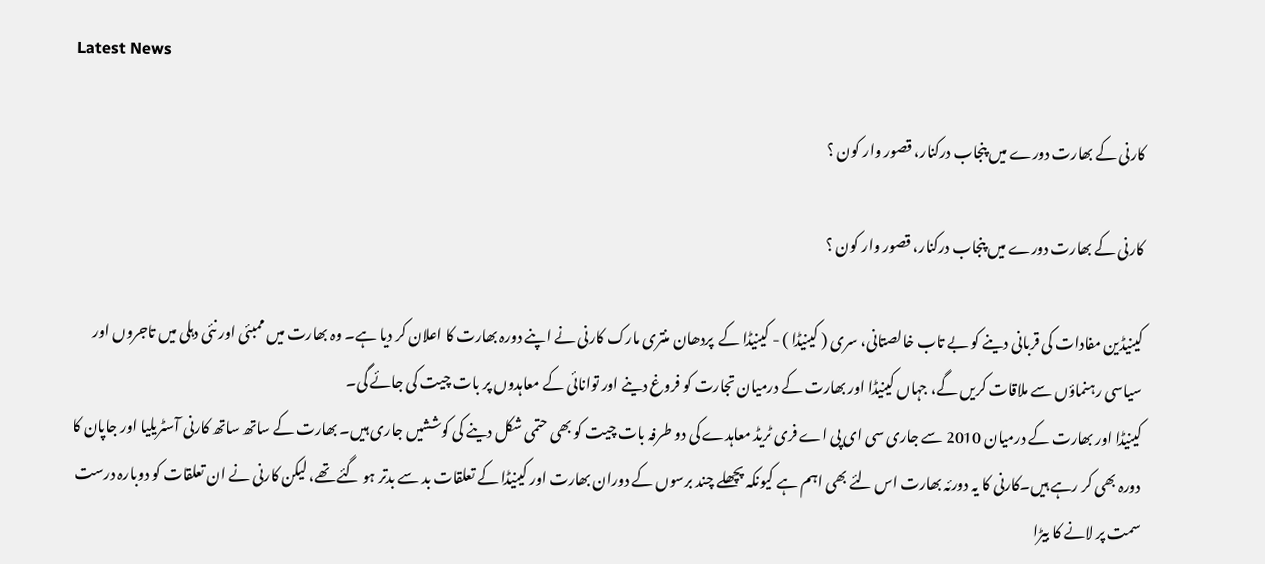Latest News

کارنی کے بھارت دورے میں پنجاب درکنار، قصور وار کون ؟

کارنی کے بھارت دورے میں پنجاب درکنار، قصور وار کون ؟

کینیڈین مفادات کی قربانی دینے کو بے تاب خالصتانی، سری ( کینیڈا ) - کینیڈا کے  پردھان منتری مارک کارنی نے اپنے دورہ بھارت کا اعلان کر دیا ہے۔ وہ بھارت میں ممبئی اور نئی دہلی میں تاجروں اور سیاسی رہنماؤں سے ملاقات کریں گے، جہاں کینیڈا اور بھارت کے درمیان تجارت کو فروغ دینے اور توانائی کے معاہدوں پر بات چیت کی جائے گی۔
کینیڈا اور بھارت کے درمیان 2010 سے جاری سی ای پی اے فری ٹریڈ معاہدے کی دو طرفہ بات چیت کو بھی حتمی شکل دینے کی کوششیں جاری ہیں۔ بھارت کے ساتھ ساتھ کارنی آسٹریلیا اور جاپان کا دورہ بھی کر رہے ہیں۔کارنی کا یہ دورئہ بھارت اس لئے بھی اہم ہے کیونکہ پچھلے چند برسوں کے دوران بھارت اور کینیڈا کے تعلقات بد سے بدتر ہو گئے تھے، لیکن کارنی نے ان تعلقات کو دوبارہ درست سمت پر لانے کا بیڑا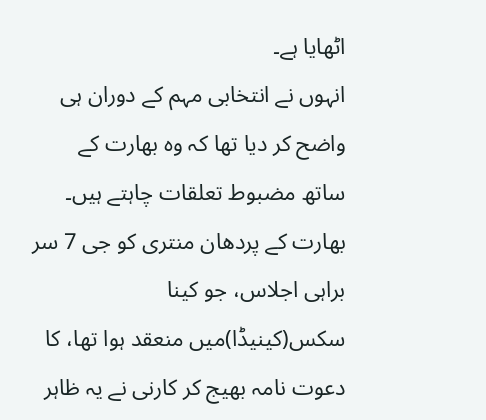اٹھایا ہے۔
انہوں نے انتخابی مہم کے دوران ہی واضح کر دیا تھا کہ وہ بھارت کے ساتھ مضبوط تعلقات چاہتے ہیں۔ بھارت کے پردھان منتری کو جی 7 سر براہی اجلاس، جو کینا سکس(کینیڈا)میں منعقد ہوا تھا، کا دعوت نامہ بھیج کر کارنی نے یہ ظاہر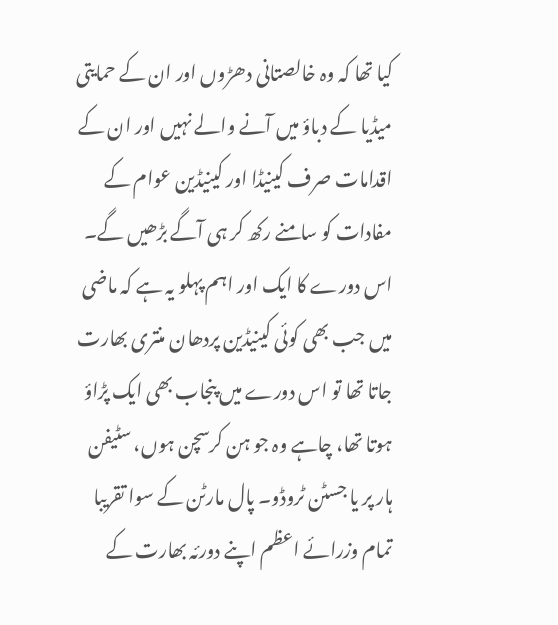کیا تھا کہ وہ خالصتانی دھڑوں اور ان کے حمایتی میڈیا کے دباؤ میں آنے والے نہیں اور ان کے اقدامات صرف کینیڈا اور کینیڈین عوام کے مفادات کو سامنے رکھ کر ہی آگے بڑھیں گے۔
اس دورے کا ایک اور اہم پہلو یہ ہے کہ ماضی میں جب بھی کوئی کینیڈین پردھان منتری بھارت جاتا تھا تو اس دورے میں پنجاب بھی ایک پڑاؤ ہوتا تھا، چاہے وہ جو ہن کرسچن ہوں، سٹیفن ہار پر یا جسٹن ٹروڈو۔ پال مارٹن کے سوا تقریبا تمام وزرائے اعظم اپنے دورئہ بھارت کے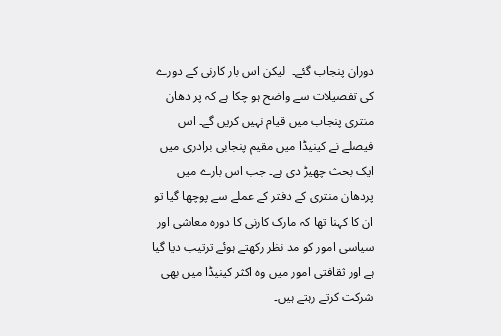دوران پنجاب گئے۔  لیکن اس بار کارنی کے دورے کی تفصیلات سے واضح ہو چکا ہے کہ پر دھان منتری پنجاب میں قیام نہیں کریں گے۔ اس فیصلے نے کینیڈا میں مقیم پنجابی برادری میں ایک بحث چھیڑ دی ہے۔ جب اس بارے میں پردھان منتری کے دفتر کے عملے سے پوچھا گیا تو ان کا کہنا تھا کہ مارک کارنی کا دورہ معاشی اور سیاسی امور کو مد نظر رکھتے ہوئے ترتیب دیا گیا ہے اور ثقافتی امور میں وہ اکثر کینیڈا میں بھی شرکت کرتے رہتے ہیں۔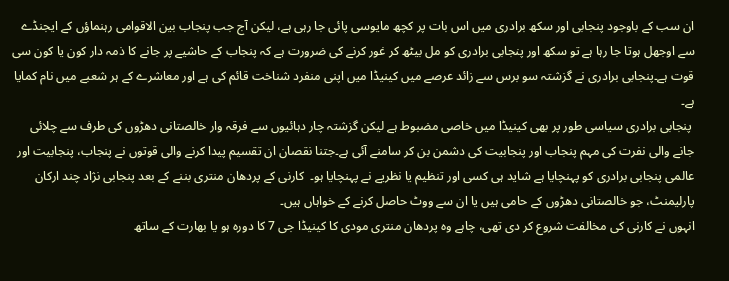ان سب کے باوجود پنجابی اور سکھ برادری میں اس بات پر کچھ مایوسی پائی جا رہی ہے، لیکن آج جب پنجاب بین الاقوامی رہنماؤں کے ایجنڈے سے اوجھل ہوتا جا رہا ہے تو سکھ اور پنجابی برادری کو مل بیٹھ کر غور کرنے کی ضرورت ہے کہ پنجاب کے حاشیے پر جانے کا ذمہ دار کون یا کون سی قوت ہے۔پنجابی برادری نے گزشتہ سو برس سے زائد عرصے میں کینیڈا میں اپنی منفرد شناخت قائم کی ہے اور معاشرے کے ہر شعبے میں نام کمایا ہے۔
 پنجابی برادری سیاسی طور پر بھی کینیڈا میں خاصی مضبوط ہے لیکن گزشتہ چار دہائیوں سے فرقہ وار خالصتانی دھڑوں کی طرف سے چلائی جانے والی نفرت کی مہم پنجاب اور پنجابیت کی دشمن بن کر سامنے آئی ہے۔جتنا نقصان ان تقسیم پیدا کرنے والی قوتوں نے پنجاب، پنجابیت اور عالمی پنجابی برادری کو پہنچایا ہے شاید ہی کسی اور تنظیم یا نظریے نے پہنچایا ہو۔  کارنی کے پردھان منتری بننے کے بعد پنجابی نژاد چند ارکان پارلیمنٹ، جو خالصتانی دھڑوں کے حامی ہیں یا ان سے ووٹ حاصل کرنے کے خواہاں ہیں۔
انہوں نے کارنی کی مخالفت شروع کر دی تھی، چاہے وہ پردھان منتری مودی کا کینیڈا جی 7 کا دورہ ہو یا بھارت کے ساتھ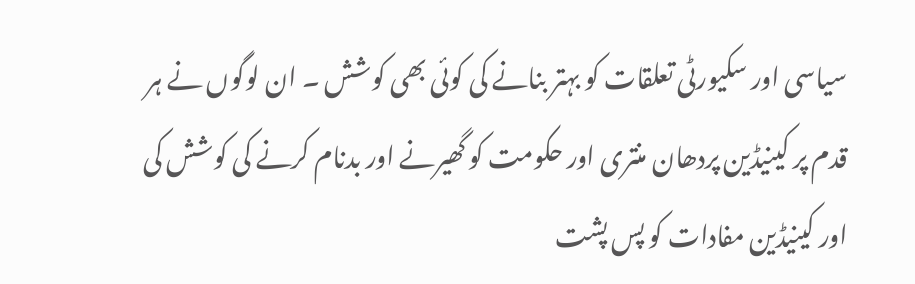سیاسی اور سکیورٹی تعلقات کو بہتر بنانے کی کوئی بھی کوشش ۔ ان لوگوں نے ہر قدم پر کینیڈین پردھان منتری اور حکومت کو گھیرنے اور بدنام کرنے کی کوشش کی اور کینیڈین مفادات کو پس پشت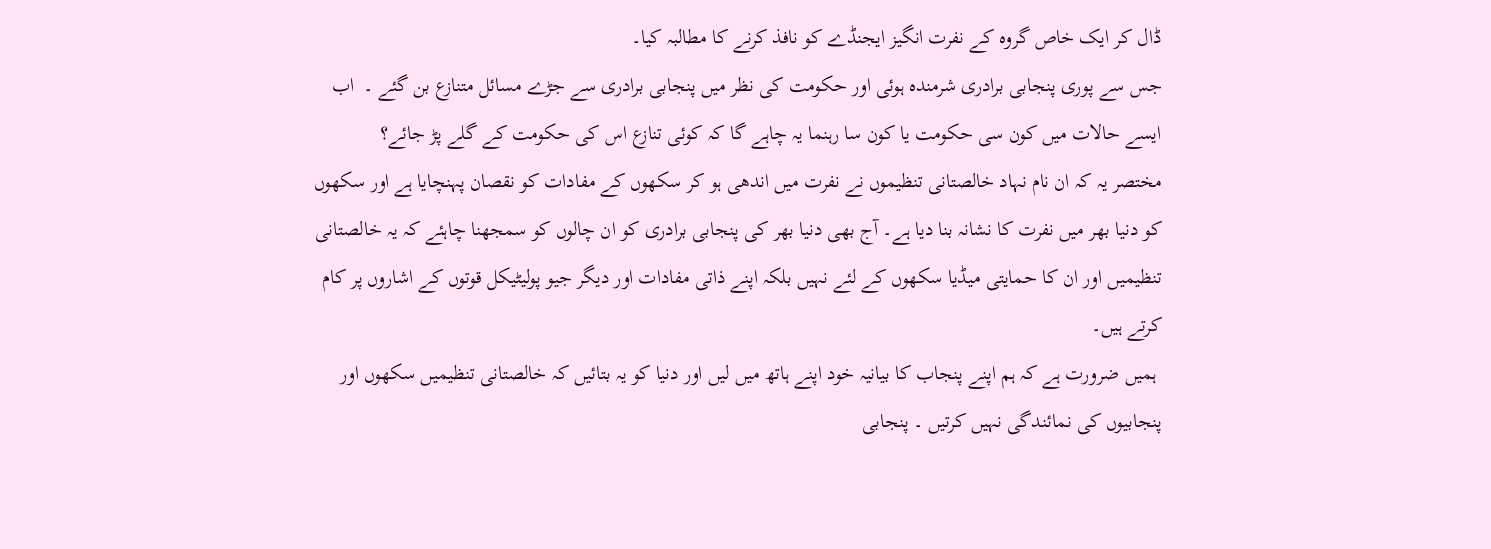ڈال کر ایک خاص گروہ کے نفرت انگیز ایجنڈے کو نافذ کرنے کا مطالبہ کیا۔
جس سے پوری پنجابی برادری شرمندہ ہوئی اور حکومت کی نظر میں پنجابی برادری سے جڑے مسائل متنازع بن گئے ۔  اب ایسے حالات میں کون سی حکومت یا کون سا رہنما یہ چاہے گا کہ کوئی تنازع اس کی حکومت کے گلے پڑ جائے؟
مختصر یہ کہ ان نام نہاد خالصتانی تنظیموں نے نفرت میں اندھی ہو کر سکھوں کے مفادات کو نقصان پہنچایا ہے اور سکھوں کو دنیا بھر میں نفرت کا نشانہ بنا دیا ہے۔ آج بھی دنیا بھر کی پنجابی برادری کو ان چالوں کو سمجھنا چاہئے کہ یہ خالصتانی تنظیمیں اور ان کا حمایتی میڈیا سکھوں کے لئے نہیں بلکہ اپنے ذاتی مفادات اور دیگر جیو پولیٹیکل قوتوں کے اشاروں پر کام کرتے ہیں۔
 ہمیں ضرورت ہے کہ ہم اپنے پنجاب کا بیانیہ خود اپنے ہاتھ میں لیں اور دنیا کو یہ بتائیں کہ خالصتانی تنظیمیں سکھوں اور پنجابیوں کی نمائندگی نہیں کرتیں ۔ پنجابی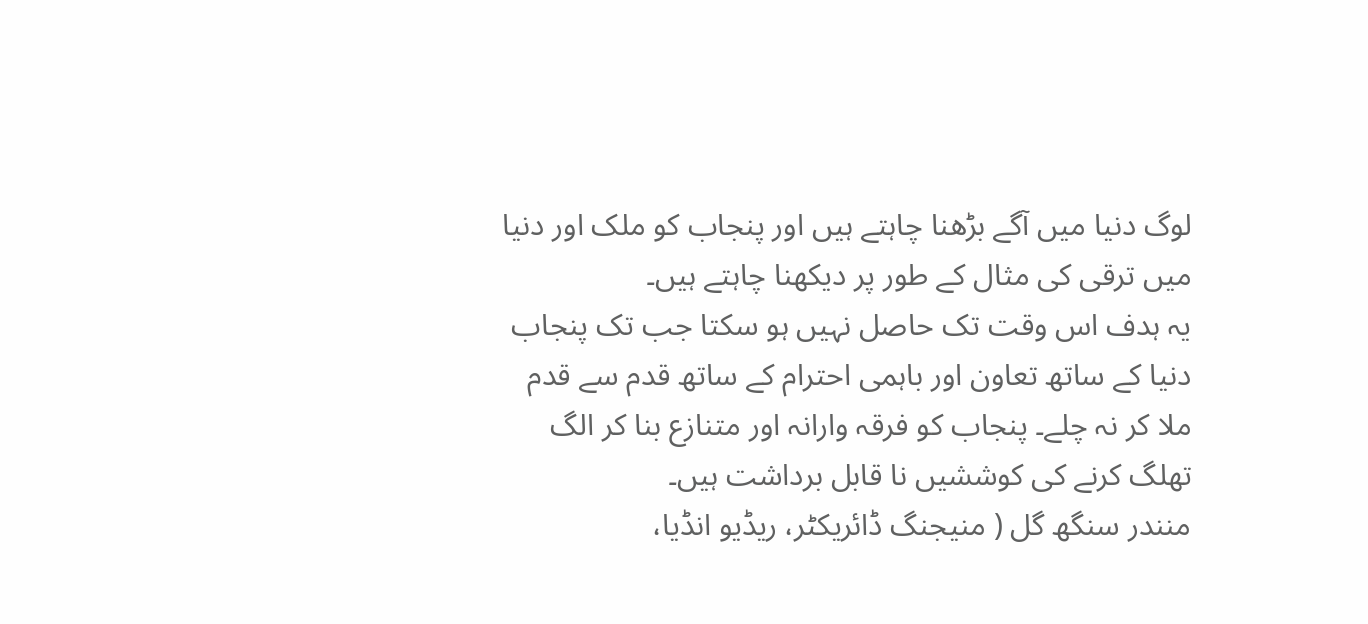لوگ دنیا میں آگے بڑھنا چاہتے ہیں اور پنجاب کو ملک اور دنیا میں ترقی کی مثال کے طور پر دیکھنا چاہتے ہیں۔
یہ ہدف اس وقت تک حاصل نہیں ہو سکتا جب تک پنجاب دنیا کے ساتھ تعاون اور باہمی احترام کے ساتھ قدم سے قدم ملا کر نہ چلے۔ پنجاب کو فرقہ وارانہ اور متنازع بنا کر الگ تھلگ کرنے کی کوششیں نا قابل برداشت ہیں۔
منندر سنگھ گل ( منیجنگ ڈائریکٹر، ریڈیو انڈیا،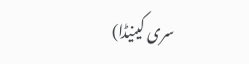سری کینیڈا)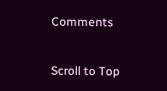Comments


Scroll to Top